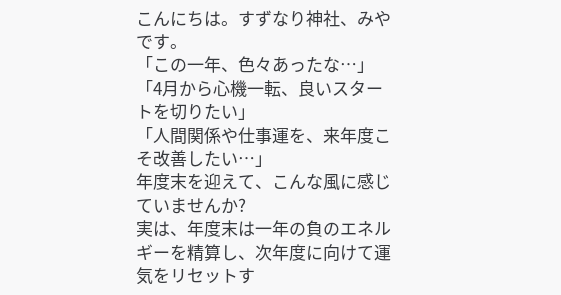こんにちは。すずなり神社、みやです。
「この一年、色々あったな…」
「4月から心機一転、良いスタートを切りたい」
「人間関係や仕事運を、来年度こそ改善したい…」
年度末を迎えて、こんな風に感じていませんか?
実は、年度末は一年の負のエネルギーを精算し、次年度に向けて運気をリセットす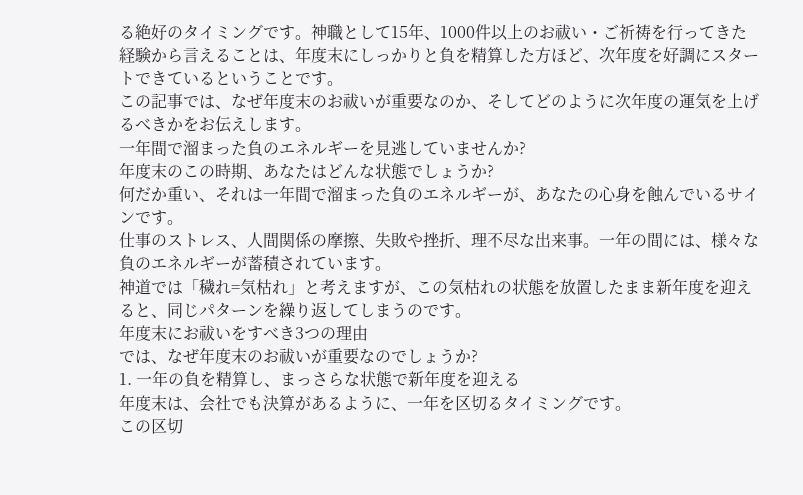る絶好のタイミングです。神職として15年、1000件以上のお祓い・ご祈祷を行ってきた経験から言えることは、年度末にしっかりと負を精算した方ほど、次年度を好調にスタートできているということです。
この記事では、なぜ年度末のお祓いが重要なのか、そしてどのように次年度の運気を上げるべきかをお伝えします。
一年間で溜まった負のエネルギーを見逃していませんか?
年度末のこの時期、あなたはどんな状態でしょうか?
何だか重い、それは一年間で溜まった負のエネルギーが、あなたの心身を蝕んでいるサインです。
仕事のストレス、人間関係の摩擦、失敗や挫折、理不尽な出来事。一年の間には、様々な負のエネルギーが蓄積されています。
神道では「穢れ=気枯れ」と考えますが、この気枯れの状態を放置したまま新年度を迎えると、同じパターンを繰り返してしまうのです。
年度末にお祓いをすべき3つの理由
では、なぜ年度末のお祓いが重要なのでしょうか?
1. 一年の負を精算し、まっさらな状態で新年度を迎える
年度末は、会社でも決算があるように、一年を区切るタイミングです。
この区切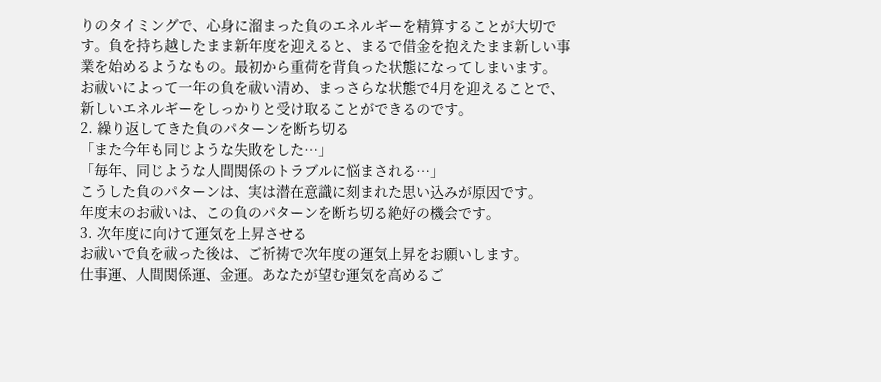りのタイミングで、心身に溜まった負のエネルギーを精算することが大切です。負を持ち越したまま新年度を迎えると、まるで借金を抱えたまま新しい事業を始めるようなもの。最初から重荷を背負った状態になってしまいます。
お祓いによって一年の負を祓い清め、まっさらな状態で4月を迎えることで、新しいエネルギーをしっかりと受け取ることができるのです。
2. 繰り返してきた負のパターンを断ち切る
「また今年も同じような失敗をした…」
「毎年、同じような人間関係のトラブルに悩まされる…」
こうした負のパターンは、実は潜在意識に刻まれた思い込みが原因です。
年度末のお祓いは、この負のパターンを断ち切る絶好の機会です。
3. 次年度に向けて運気を上昇させる
お祓いで負を祓った後は、ご祈祷で次年度の運気上昇をお願いします。
仕事運、人間関係運、金運。あなたが望む運気を高めるご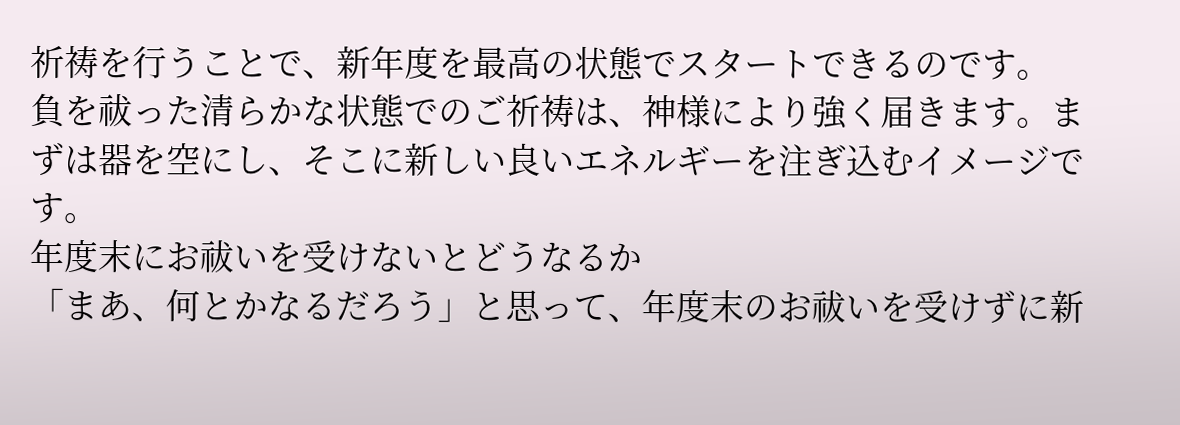祈祷を行うことで、新年度を最高の状態でスタートできるのです。
負を祓った清らかな状態でのご祈祷は、神様により強く届きます。まずは器を空にし、そこに新しい良いエネルギーを注ぎ込むイメージです。
年度末にお祓いを受けないとどうなるか
「まあ、何とかなるだろう」と思って、年度末のお祓いを受けずに新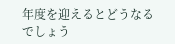年度を迎えるとどうなるでしょう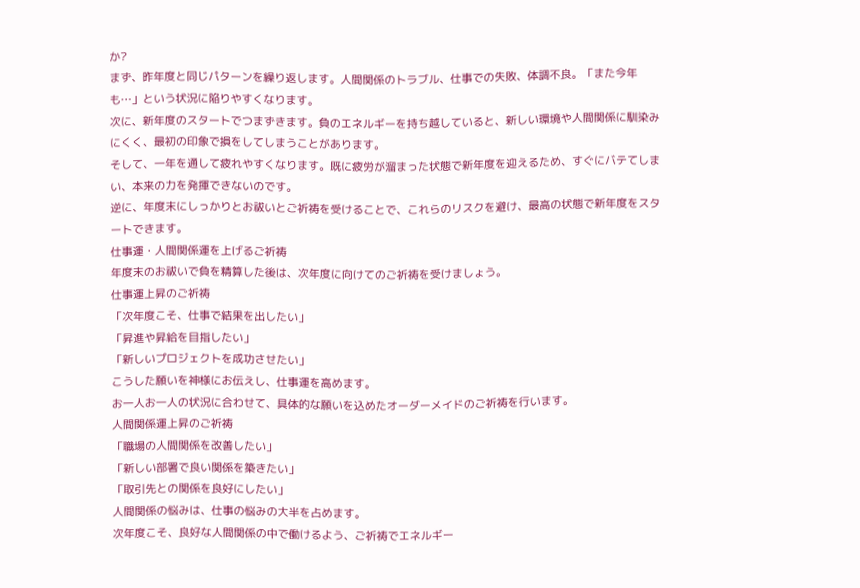か?
まず、昨年度と同じパターンを繰り返します。人間関係のトラブル、仕事での失敗、体調不良。「また今年も…」という状況に陥りやすくなります。
次に、新年度のスタートでつまずきます。負のエネルギーを持ち越していると、新しい環境や人間関係に馴染みにくく、最初の印象で損をしてしまうことがあります。
そして、一年を通して疲れやすくなります。既に疲労が溜まった状態で新年度を迎えるため、すぐにバテてしまい、本来の力を発揮できないのです。
逆に、年度末にしっかりとお祓いとご祈祷を受けることで、これらのリスクを避け、最高の状態で新年度をスタートできます。
仕事運・人間関係運を上げるご祈祷
年度末のお祓いで負を精算した後は、次年度に向けてのご祈祷を受けましょう。
仕事運上昇のご祈祷
「次年度こそ、仕事で結果を出したい」
「昇進や昇給を目指したい」
「新しいプロジェクトを成功させたい」
こうした願いを神様にお伝えし、仕事運を高めます。
お一人お一人の状況に合わせて、具体的な願いを込めたオーダーメイドのご祈祷を行います。
人間関係運上昇のご祈祷
「職場の人間関係を改善したい」
「新しい部署で良い関係を築きたい」
「取引先との関係を良好にしたい」
人間関係の悩みは、仕事の悩みの大半を占めます。
次年度こそ、良好な人間関係の中で働けるよう、ご祈祷でエネルギー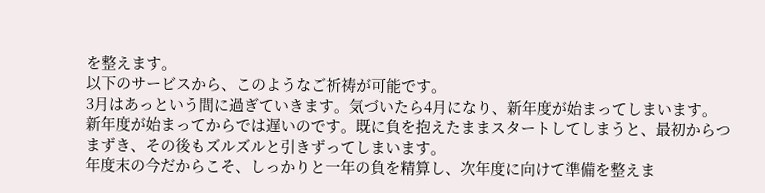を整えます。
以下のサービスから、このようなご祈祷が可能です。
3月はあっという間に過ぎていきます。気づいたら4月になり、新年度が始まってしまいます。
新年度が始まってからでは遅いのです。既に負を抱えたままスタートしてしまうと、最初からつまずき、その後もズルズルと引きずってしまいます。
年度末の今だからこそ、しっかりと一年の負を精算し、次年度に向けて準備を整えま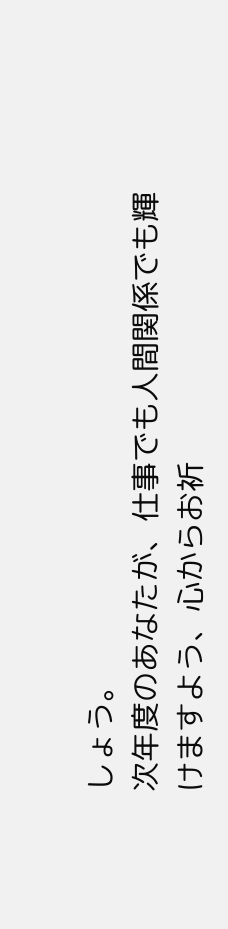しょう。
次年度のあなたが、仕事でも人間関係でも輝けますよう、心からお祈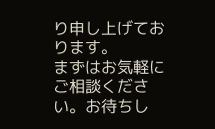り申し上げております。
まずはお気軽にご相談ください。お待ちし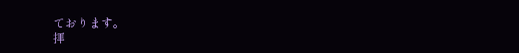ております。
拝